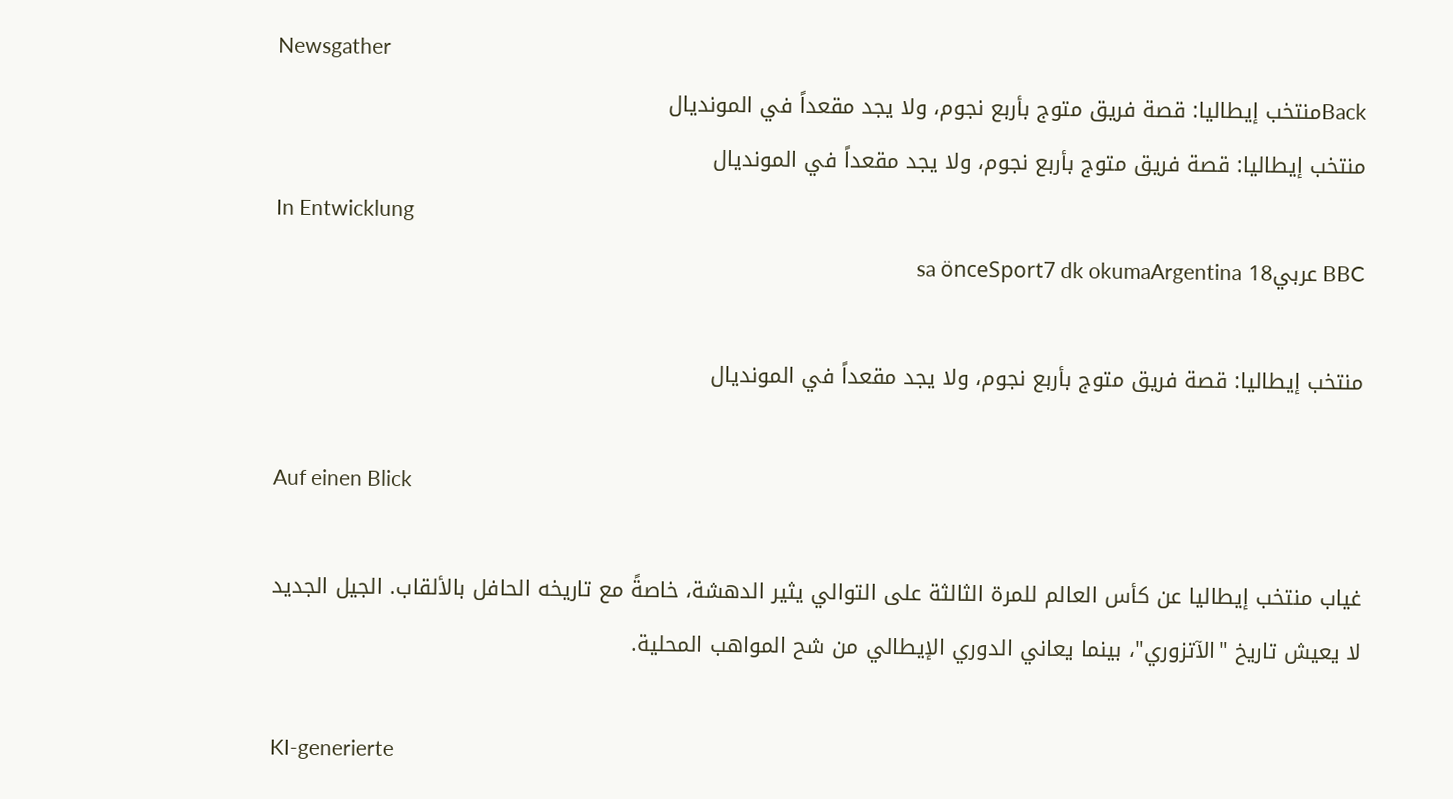Newsgather
Backمنتخب إيطاليا: قصة فريق متوج بأربع نجوم، ولا يجد مقعداً في المونديال
منتخب إيطاليا: قصة فريق متوج بأربع نجوم، ولا يجد مقعداً في المونديال
In Entwicklung
BBC عربي18 sa önceSport7 dk okumaArgentina

منتخب إيطاليا: قصة فريق متوج بأربع نجوم، ولا يجد مقعداً في المونديال

Auf einen Blick

غياب منتخب إيطاليا عن كأس العالم للمرة الثالثة على التوالي يثير الدهشة، خاصةً مع تاريخه الحافل بالألقاب. الجيل الجديد لا يعيش تاريخ "الآتزوري"، بينما يعاني الدوري الإيطالي من شح المواهب المحلية.

KI-generierte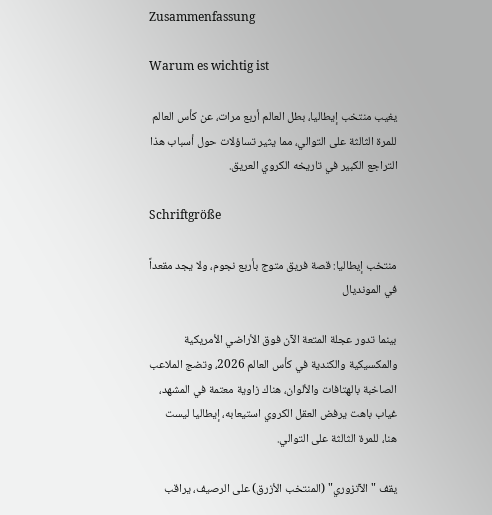Zusammenfassung

Warum es wichtig ist

يغيب منتخب إيطاليا، بطل العالم أربع مرات، عن كأس العالم للمرة الثالثة على التوالي، مما يثير تساؤلات حول أسباب هذا التراجع الكبير في تاريخه الكروي العريق.

Schriftgröße

منتخب إيطاليا: قصة فريق متوج بأربع نجوم، ولا يجد مقعداً في المونديال

بينما تدور عجلة المتعة الآن فوق الأراضي الأمريكية والمكسيكية والكندية في كأس العالم 2026، وتضج الملاعب الصاخبة بالهتافات والألوان، هناك زاوية معتمة في المشهد، غياب باهت يرفض العقل الكروي استيعابه، إيطاليا ليست هنا، للمرة الثالثة على التوالي.

يقف "الآتزوري" (المنتخب الأزرق) على الرصيف، يراقب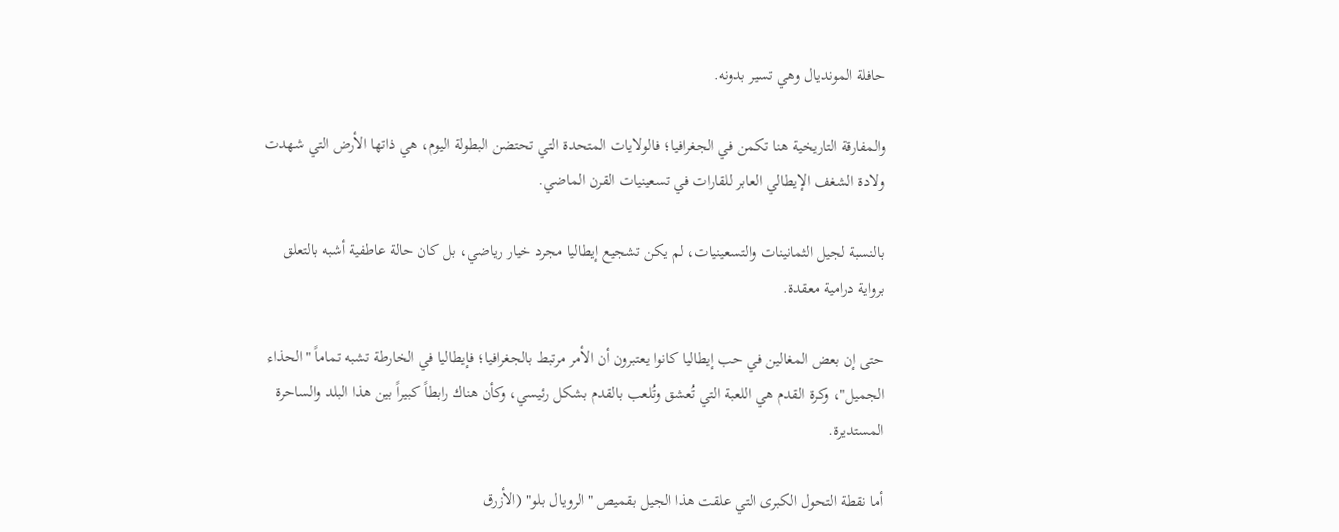حافلة المونديال وهي تسير بدونه.

والمفارقة التاريخية هنا تكمن في الجغرافيا؛ فالولايات المتحدة التي تحتضن البطولة اليوم، هي ذاتها الأرض التي شهدت ولادة الشغف الإيطالي العابر للقارات في تسعينيات القرن الماضي.

بالنسبة لجيل الثمانينات والتسعينيات، لم يكن تشجيع إيطاليا مجرد خيار رياضي، بل كان حالة عاطفية أشبه بالتعلق برواية درامية معقدة.

حتى إن بعض المغالين في حب إيطاليا كانوا يعتبرون أن الأمر مرتبط بالجغرافيا؛ فإيطاليا في الخارطة تشبه تماماً "الحذاء الجميل"، وكرة القدم هي اللعبة التي تُعشق وتُلعب بالقدم بشكل رئيسي، وكأن هناك رابطاً كبيراً بين هذا البلد والساحرة المستديرة.

أما نقطة التحول الكبرى التي علقت هذا الجيل بقميص "الرويال بلو" (الأزرق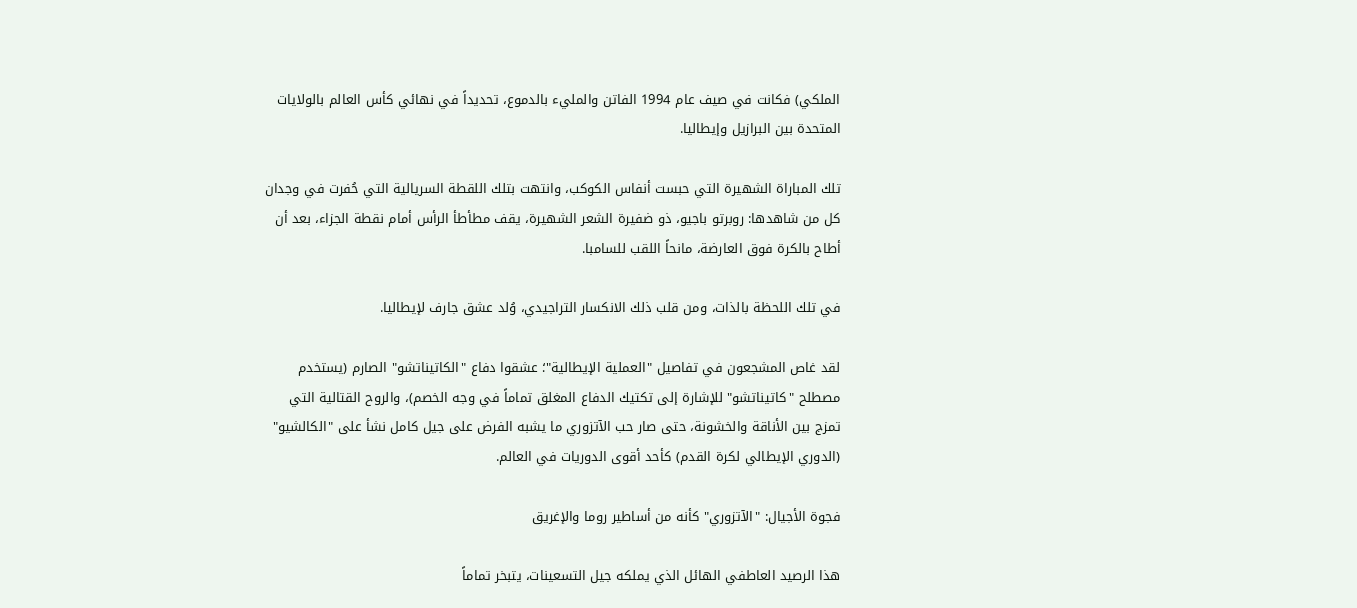الملكي) فكانت في صيف عام 1994 الفاتن والمليء بالدموع، تحديداً في نهائي كأس العالم بالولايات المتحدة بين البرازيل وإيطاليا.

تلك المباراة الشهيرة التي حبست أنفاس الكوكب، وانتهت بتلك اللقطة السريالية التي حُفرت في وجدان كل من شاهدها: روبرتو باجيو، ذو ضفيرة الشعر الشهيرة، يقف مطأطأ الرأس أمام نقطة الجزاء، بعد أن أطاح بالكرة فوق العارضة، مانحاً اللقب للسامبا.

في تلك اللحظة بالذات، ومن قلب ذلك الانكسار التراجيدي، وُلد عشق جارف لإيطاليا.

لقد غاص المشجعون في تفاصيل "العملية الإيطالية"؛ عشقوا دفاع "الكاتيناتشو" الصارم (يستخدم مصطلح "كاتيناتشو" للإشارة إلى تكتيك الدفاع المغلق تماماً في وجه الخصم)، والروح القتالية التي تمزج بين الأناقة والخشونة، حتى صار حب الآتزوري ما يشبه الفرض على جيل كامل نشأ على "الكالشيو" (الدوري الإيطالي لكرة القدم) كأحد أقوى الدوريات في العالم.

فجوة الأجيال: "الآتزوري" كأنه من أساطير روما والإغريق

هذا الرصيد العاطفي الهائل الذي يملكه جيل التسعينات، يتبخر تماماً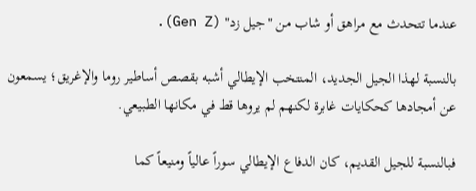عندما تتحدث مع مراهق أو شاب من "جيل زد" (Gen Z).

بالنسبة لهذا الجيل الجديد، المنتخب الإيطالي أشبه بقصص أساطير روما والإغريق؛ يسمعون عن أمجادها كحكايات غابرة لكنهم لم يروها قط في مكانها الطبيعي.

فبالنسبة للجيل القديم، كان الدفاع الإيطالي سوراً عالياً ومنيعاً كما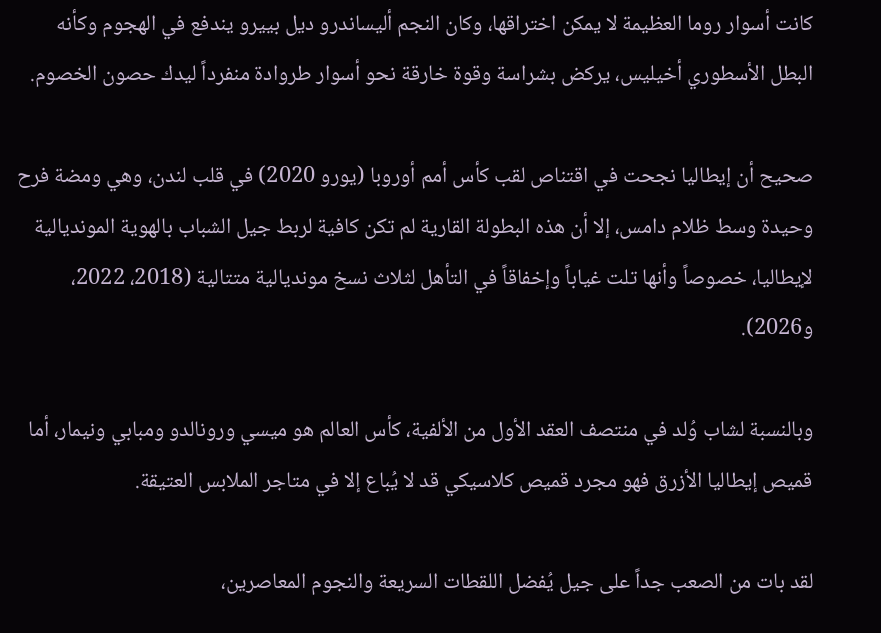كانت أسوار روما العظيمة لا يمكن اختراقها، وكان النجم أليساندرو ديل بييرو يندفع في الهجوم وكأنه البطل الأسطوري أخيليس، يركض بشراسة وقوة خارقة نحو أسوار طروادة منفرداً ليدك حصون الخصوم.

صحيح أن إيطاليا نجحت في اقتناص لقب كأس أمم أوروبا (يورو 2020) في قلب لندن، وهي ومضة فرح وحيدة وسط ظلام دامس، إلا أن هذه البطولة القارية لم تكن كافية لربط جيل الشباب بالهوية المونديالية لإيطاليا، خصوصاً وأنها تلت غياباً وإخفاقاً في التأهل لثلاث نسخ مونديالية متتالية (2018، 2022، و2026).

وبالنسبة لشاب وُلد في منتصف العقد الأول من الألفية، كأس العالم هو ميسي ورونالدو ومبابي ونيمار، أما قميص إيطاليا الأزرق فهو مجرد قميص كلاسيكي قد لا يُباع إلا في متاجر الملابس العتيقة.

لقد بات من الصعب جداً على جيل يُفضل اللقطات السريعة والنجوم المعاصرين،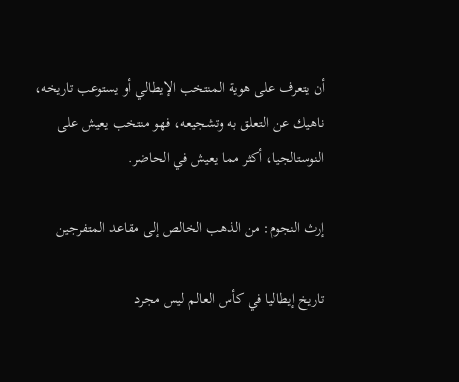أن يتعرف على هوية المنتخب الإيطالي أو يستوعب تاريخه، ناهيك عن التعلق به وتشجيعه، فهو منتخب يعيش على النوستالجيا، أكثر مما يعيش في الحاضر.

إرث النجوم: من الذهب الخالص إلى مقاعد المتفرجين

تاريخ إيطاليا في كأس العالم ليس مجرد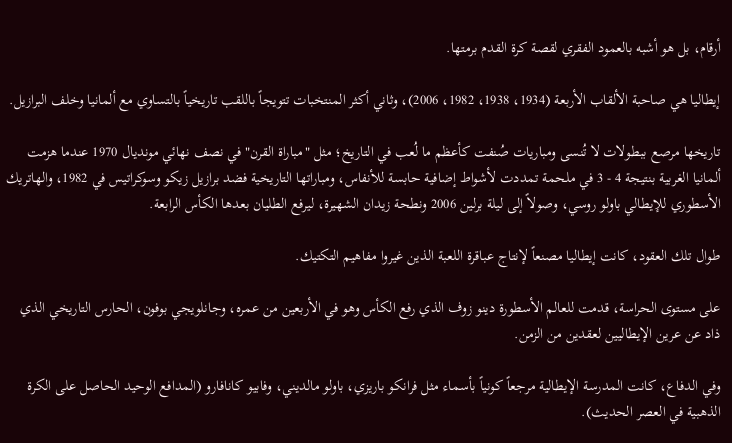أرقام، بل هو أشبه بالعمود الفقري لقصة كرة القدم برمتها.

إيطاليا هي صاحبة الألقاب الأربعة (1934، 1938، 1982، 2006)، وثاني أكثر المنتخبات تتويجاً باللقب تاريخياً بالتساوي مع ألمانيا وخلف البرازيل.

تاريخها مرصع ببطولات لا تُنسى ومباريات صُنفت كأعظم ما لُعب في التاريخ؛ مثل "مباراة القرن" في نصف نهائي مونديال 1970 عندما هزمت ألمانيا الغربية بنتيجة 4 - 3 في ملحمة تمددت لأشواط إضافية حابسة للأنفاس، ومباراتها التاريخية فضد برازيل زيكو وسوكراتيس في 1982، والهاتريك الأسطوري للإيطالي باولو روسي، وصولاً إلى ليلة برلين 2006 ونطحة زيدان الشهيرة، ليرفع الطليان بعدها الكأس الرابعة.

طوال تلك العقود، كانت إيطاليا مصنعاً لإنتاج عباقرة اللعبة الذين غيروا مفاهيم التكتيك.

على مستوى الحراسة، قدمت للعالم الأسطورة دينو زوف الذي رفع الكأس وهو في الأربعين من عمره، وجانلويجي بوفون، الحارس التاريخي الذي ذاد عن عرين الإيطاليين لعقدين من الزمن.

وفي الدفاع، كانت المدرسة الإيطالية مرجعاً كونياً بأسماء مثل فرانكو باريزي، باولو مالديني، وفابيو كانافارو (المدافع الوحيد الحاصل على الكرة الذهبية في العصر الحديث).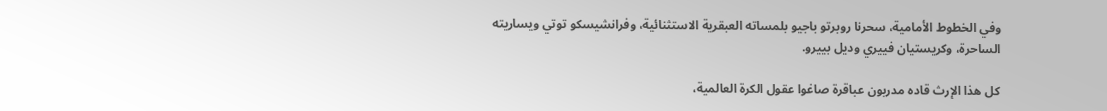وفي الخطوط الأمامية، سحرنا روبرتو باجيو بلمساته العبقرية الاستثنائية، وفرانشيسكو توتي ويساريته الساحرة، وكريستيان فييري وديل بييرو.

كل هذا الإرث قاده مدربون عباقرة صاغوا عقول الكرة العالمية،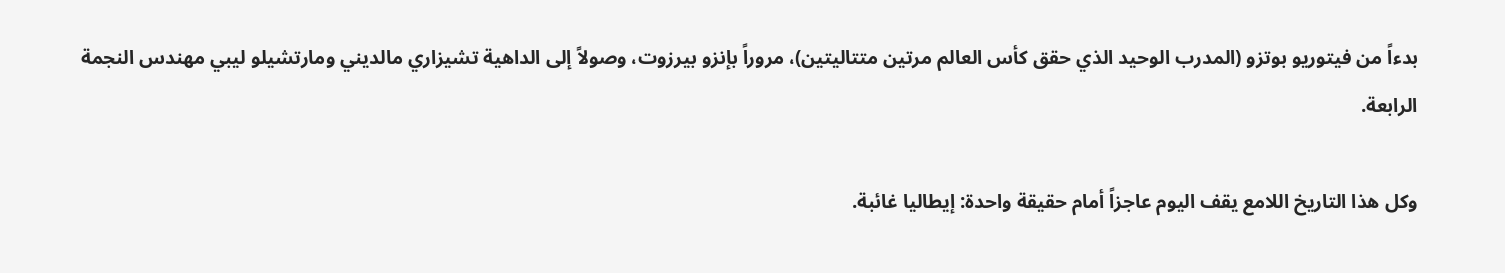بدءاً من فيتوريو بوتزو (المدرب الوحيد الذي حقق كأس العالم مرتين متتاليتين)، مروراً بإنزو بيرزوت، وصولاً إلى الداهية تشيزاري مالديني ومارتشيلو ليبي مهندس النجمة الرابعة.

وكل هذا التاريخ اللامع يقف اليوم عاجزاً أمام حقيقة واحدة: إيطاليا غائبة.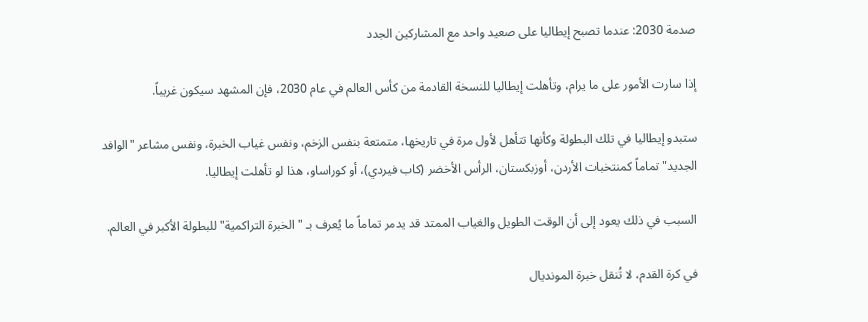صدمة 2030: عندما تصبح إيطاليا على صعيد واحد مع المشاركين الجدد

إذا سارت الأمور على ما يرام، وتأهلت إيطاليا للنسخة القادمة من كأس العالم في عام 2030، فإن المشهد سيكون غريباً.

ستبدو إيطاليا في تلك البطولة وكأنها تتأهل لأول مرة في تاريخها، متمتعة بنفس الزخم، ونفس غياب الخبرة، ونفس مشاعر "الوافد الجديد" تماماً كمنتخبات الأردن، أوزبكستان، الرأس الأخضر (كاب فيردي)، أو كوراساو، هذا لو تأهلت إيطاليا.

السبب في ذلك يعود إلى أن الوقت الطويل والغياب الممتد قد يدمر تماماً ما يُعرف بـ "الخبرة التراكمية" للبطولة الأكبر في العالم.

في كرة القدم، لا تُنقل خبرة المونديال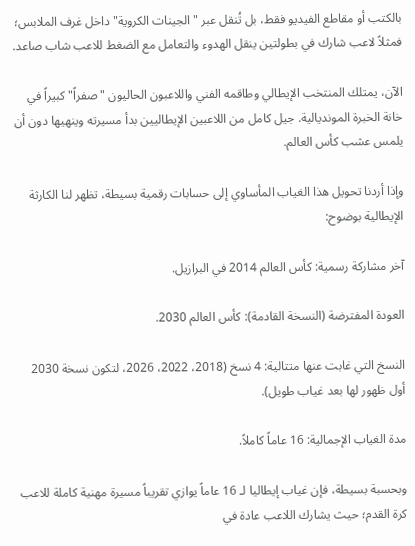بالكتب أو مقاطع الفيديو فقط، بل تُنقل عبر "الجينات الكروية" داخل غرف الملابس؛ فمثلاً لاعب شارك في بطولتين ينقل الهدوء والتعامل مع الضغط للاعب شاب صاعد.

الآن، يمتلك المنتخب الإيطالي وطاقمه الفني واللاعبون الحاليون "صفراً" كبيراً في خانة الخبرة المونديالية. جيل كامل من اللاعبين الإيطاليين بدأ مسيرته وينهيها دون أن يلمس عشب كأس العالم.

وإذا أردنا تحويل هذا الغياب المأساوي إلى حسابات رقمية بسيطة، تظهر لنا الكارثة الإيطالية بوضوح:

آخر مشاركة رسمية: كأس العالم 2014 في البرازيل.

العودة المفترضة (النسخة القادمة): كأس العالم 2030.

النسخ التي غابت عنها متتالية: 4 نسخ (2018، 2022، 2026، لتكون نسخة 2030 أول ظهور لها بعد غياب طويل).

مدة الغياب الإجمالية: 16 عاماً كاملاً.

وبحسبة بسيطة، فإن غياب إيطاليا لـ 16 عاماً يوازي تقريباً مسيرة مهنية كاملة للاعب كرة القدم؛ حيث يشارك اللاعب عادة في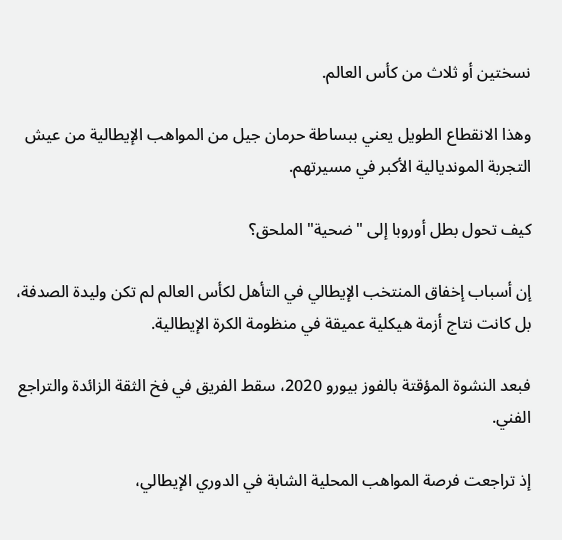نسختين أو ثلاث من كأس العالم.

وهذا الانقطاع الطويل يعني ببساطة حرمان جيل من المواهب الإيطالية من عيش التجربة المونديالية الأكبر في مسيرتهم.

كيف تحول بطل أوروبا إلى "ضحية" الملحق؟

إن أسباب إخفاق المنتخب الإيطالي في التأهل لكأس العالم لم تكن وليدة الصدفة، بل كانت نتاج أزمة هيكلية عميقة في منظومة الكرة الإيطالية.

فبعد النشوة المؤقتة بالفوز بيورو 2020، سقط الفريق في فخ الثقة الزائدة والتراجع الفني.

إذ تراجعت فرصة المواهب المحلية الشابة في الدوري الإيطالي،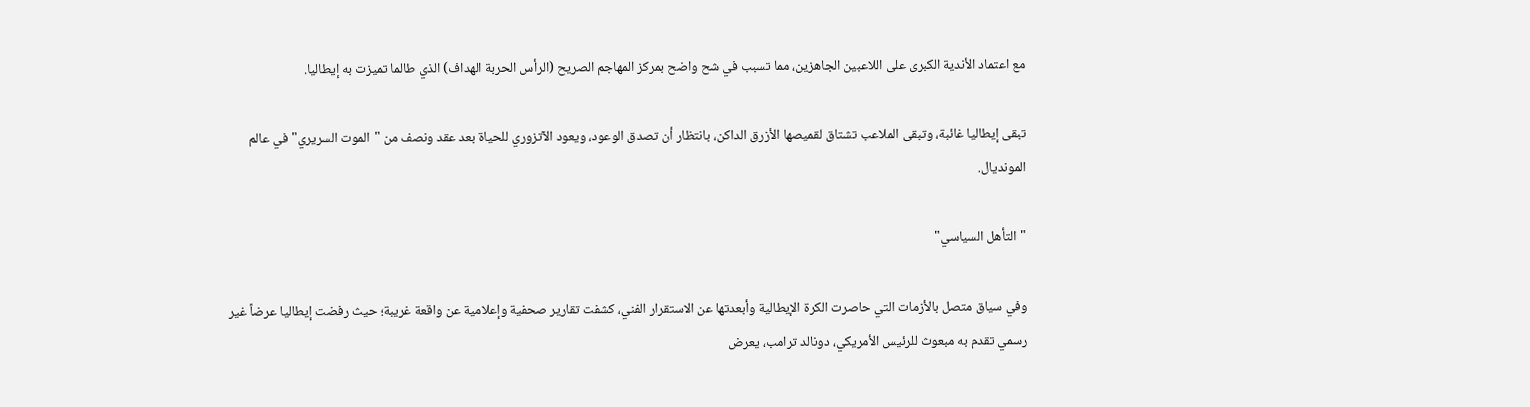مع اعتماد الأندية الكبرى على اللاعبين الجاهزين، مما تسبب في شح واضح بمركز المهاجم الصريح (الرأس الحربة الهداف) الذي طالما تميزت به إيطاليا.

تبقى إيطاليا غائبة، وتبقى الملاعب تشتاق لقميصها الأزرق الداكن، بانتظار أن تصدق الوعود، ويعود الآتزوري للحياة بعد عقد ونصف من "الموت السريري" في عالم المونديال.

"التأهل السياسي"

وفي سياق متصل بالأزمات التي حاصرت الكرة الإيطالية وأبعدتها عن الاستقرار الفني، كشفت تقارير صحفية وإعلامية عن واقعة غريبة؛ حيث رفضت إيطاليا عرضاً غير رسمي تقدم به مبعوث للرئيس الأمريكي، دونالد ترامب، يعرض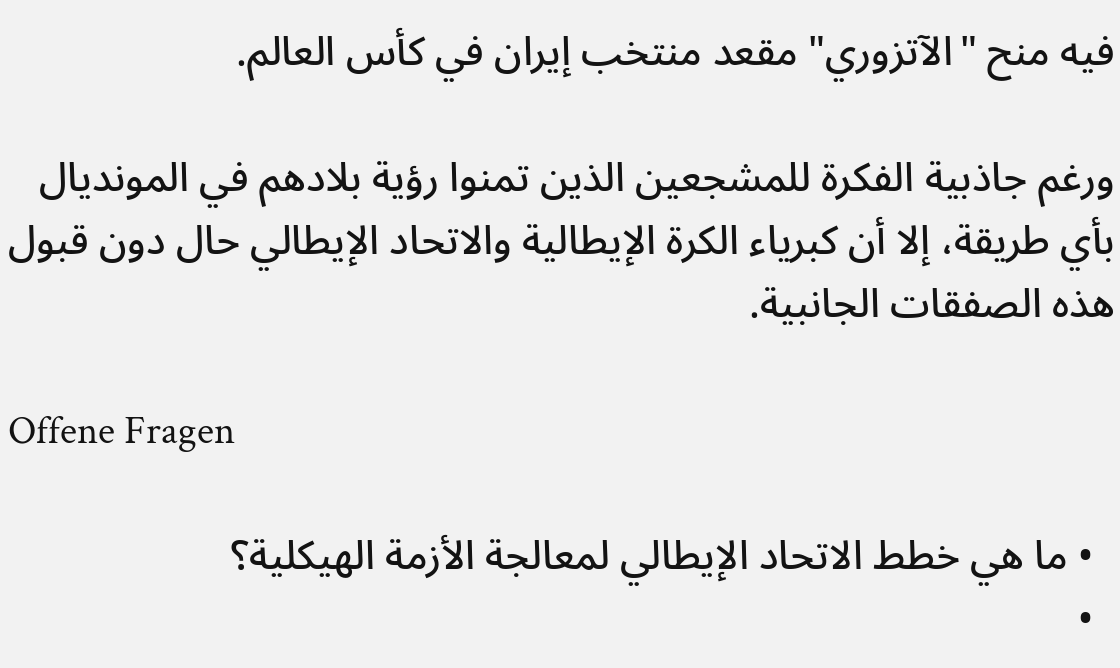فيه منح "الآتزوري" مقعد منتخب إيران في كأس العالم.

ورغم جاذبية الفكرة للمشجعين الذين تمنوا رؤية بلادهم في المونديال بأي طريقة، إلا أن كبرياء الكرة الإيطالية والاتحاد الإيطالي حال دون قبول هذه الصفقات الجانبية.

Offene Fragen

  • ما هي خطط الاتحاد الإيطالي لمعالجة الأزمة الهيكلية؟
  •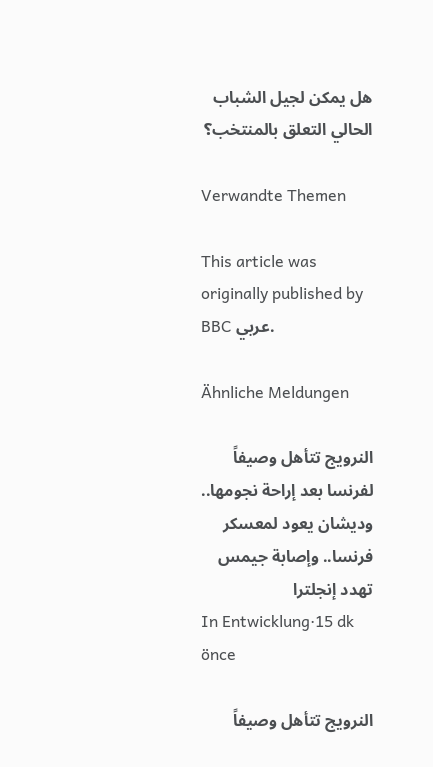هل يمكن لجيل الشباب الحالي التعلق بالمنتخب؟

Verwandte Themen

This article was originally published by BBC عربي.

Ähnliche Meldungen

النرويج تتأهل وصيفاً لفرنسا بعد إراحة نجومها.. وديشان يعود لمعسكر فرنسا.. وإصابة جيمس تهدد إنجلترا
In Entwicklung·15 dk önce

النرويج تتأهل وصيفاً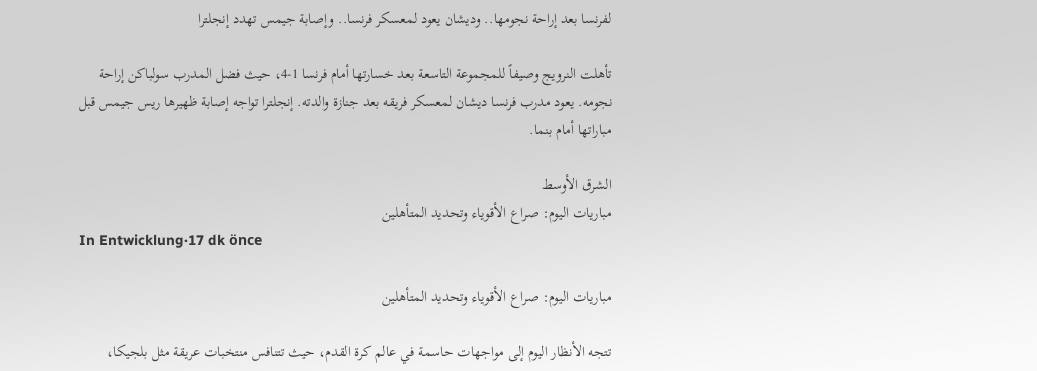لفرنسا بعد إراحة نجومها.. وديشان يعود لمعسكر فرنسا.. وإصابة جيمس تهدد إنجلترا

تأهلت النرويج وصيفاً للمجموعة التاسعة بعد خسارتها أمام فرنسا 1-4، حيث فضل المدرب سولباكن إراحة نجومه. يعود مدرب فرنسا ديشان لمعسكر فريقه بعد جنازة والدته. إنجلترا تواجه إصابة ظهيرها ريس جيمس قبل مباراتها أمام بنما.

الشرق الأوسط
مباريات اليوم: صراع الأقوياء وتحديد المتأهلين
In Entwicklung·17 dk önce

مباريات اليوم: صراع الأقوياء وتحديد المتأهلين

تتجه الأنظار اليوم إلى مواجهات حاسمة في عالم كرة القدم، حيث تتنافس منتخبات عريقة مثل بلجيكا،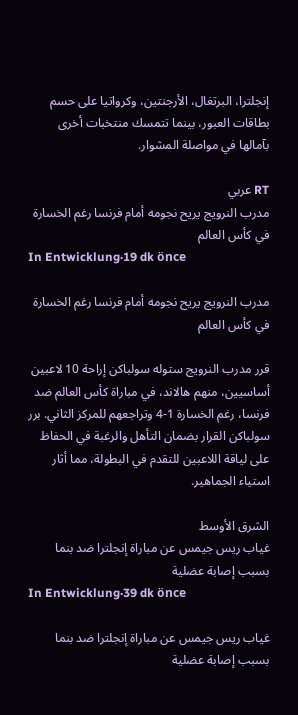إنجلترا، البرتغال، الأرجنتين، وكرواتيا على حسم بطاقات العبور، بينما تتمسك منتخبات أخرى بآمالها في مواصلة المشوار.

RT عربي
مدرب النرويج يريح نجومه أمام فرنسا رغم الخسارة في كأس العالم
In Entwicklung·19 dk önce

مدرب النرويج يريح نجومه أمام فرنسا رغم الخسارة في كأس العالم

قرر مدرب النرويج ستوله سولباكن إراحة 10 لاعبين أساسيين، منهم هالاند، في مباراة كأس العالم ضد فرنسا، رغم الخسارة 1-4 وتراجعهم للمركز الثاني. برر سولباكن القرار بضمان التأهل والرغبة في الحفاظ على لياقة اللاعبين للتقدم في البطولة، مما أثار استياء الجماهير.

الشرق الأوسط
غياب ريس جيمس عن مباراة إنجلترا ضد بنما بسبب إصابة عضلية
In Entwicklung·39 dk önce

غياب ريس جيمس عن مباراة إنجلترا ضد بنما بسبب إصابة عضلية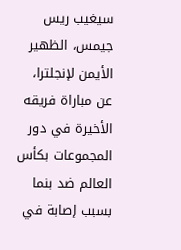سيغيب ريس جيمس، الظهير الأيمن لإنجلترا، عن مباراة فريقه الأخيرة في دور المجموعات بكأس العالم ضد بنما بسبب إصابة في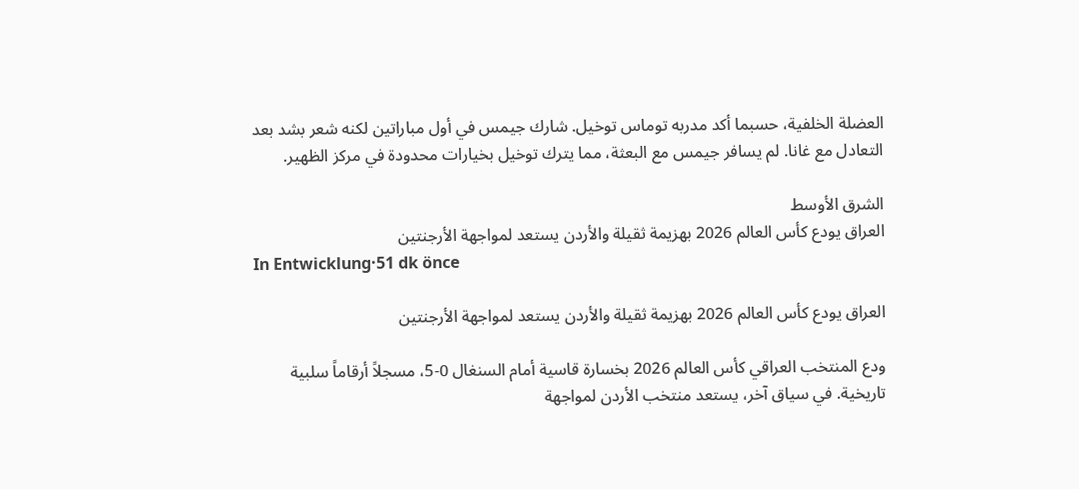العضلة الخلفية، حسبما أكد مدربه توماس توخيل. شارك جيمس في أول مباراتين لكنه شعر بشد بعد التعادل مع غانا. لم يسافر جيمس مع البعثة، مما يترك توخيل بخيارات محدودة في مركز الظهير.

الشرق الأوسط
العراق يودع كأس العالم 2026 بهزيمة ثقيلة والأردن يستعد لمواجهة الأرجنتين
In Entwicklung·51 dk önce

العراق يودع كأس العالم 2026 بهزيمة ثقيلة والأردن يستعد لمواجهة الأرجنتين

ودع المنتخب العراقي كأس العالم 2026 بخسارة قاسية أمام السنغال 0-5، مسجلاً أرقاماً سلبية تاريخية. في سياق آخر، يستعد منتخب الأردن لمواجهة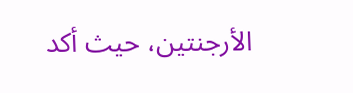الأرجنتين، حيث أكد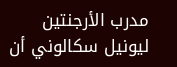مدرب الأرجنتين ليونيل سكالوني أن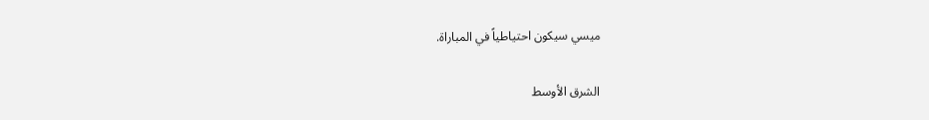ميسي سيكون احتياطياً في المباراة.

الشرق الأوسط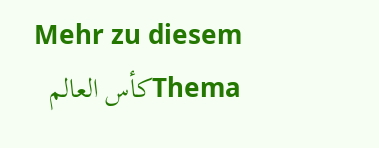Mehr zu diesem Themaكأس العالم